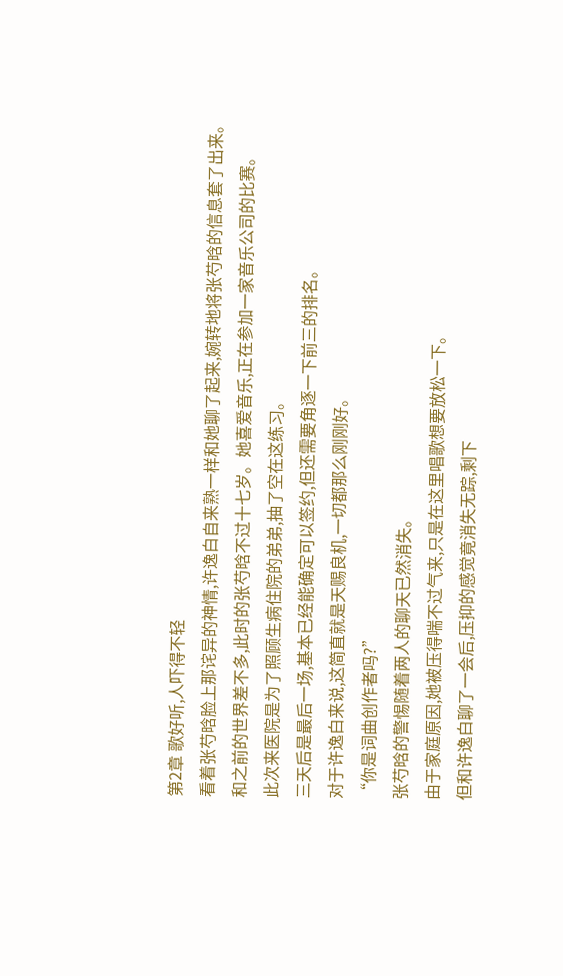第2章 歌好听,人吓得不轻
看着张芍晗脸上那诧异的神情,许逸白自来熟一样和她聊了起来,婉转地将张芍晗的信息套了出来。
和之前的世界差不多,此时的张芍晗不过十七岁。她喜爱音乐,正在参加一家音乐公司的比赛。
此次来医院是为了照顾生病住院的弟弟,抽了空在这练习。
三天后是最后一场,基本已经能确定可以签约,但还需要角逐一下前三的排名。
对于许逸白来说,这简直就是天赐良机,一切都那么刚刚好。
“你是词曲创作者吗?”
张芍晗的警惕随着两人的聊天已然消失。
由于家庭原因,她被压得喘不过气来,只是在这里唱歌想要放松一下。
但和许逸白聊了一会后,压抑的感觉竟消失无踪,剩下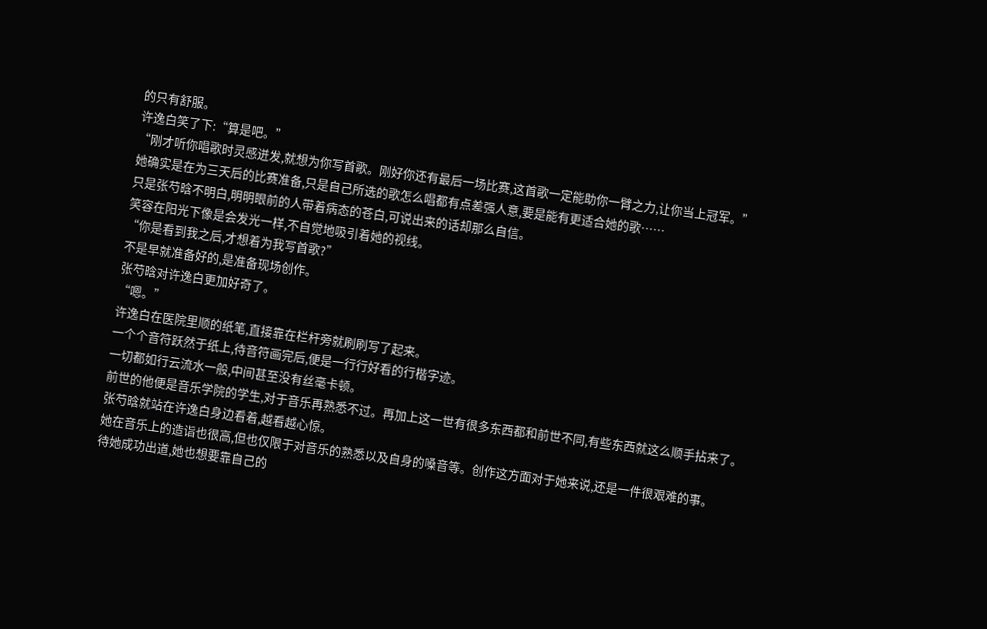的只有舒服。
许逸白笑了下:“算是吧。”
“刚才听你唱歌时灵感迸发,就想为你写首歌。刚好你还有最后一场比赛,这首歌一定能助你一臂之力,让你当上冠军。”
她确实是在为三天后的比赛准备,只是自己所选的歌怎么唱都有点差强人意,要是能有更适合她的歌……
只是张芍晗不明白,明明眼前的人带着病态的苍白,可说出来的话却那么自信。
笑容在阳光下像是会发光一样,不自觉地吸引着她的视线。
“你是看到我之后,才想着为我写首歌?”
不是早就准备好的,是准备现场创作。
张芍晗对许逸白更加好奇了。
“嗯。”
许逸白在医院里顺的纸笔,直接靠在栏杆旁就刷刷写了起来。
一个个音符跃然于纸上,待音符画完后,便是一行行好看的行楷字迹。
一切都如行云流水一般,中间甚至没有丝毫卡顿。
前世的他便是音乐学院的学生,对于音乐再熟悉不过。再加上这一世有很多东西都和前世不同,有些东西就这么顺手拈来了。
张芍晗就站在许逸白身边看着,越看越心惊。
她在音乐上的造诣也很高,但也仅限于对音乐的熟悉以及自身的嗓音等。创作这方面对于她来说,还是一件很艰难的事。
待她成功出道,她也想要靠自己的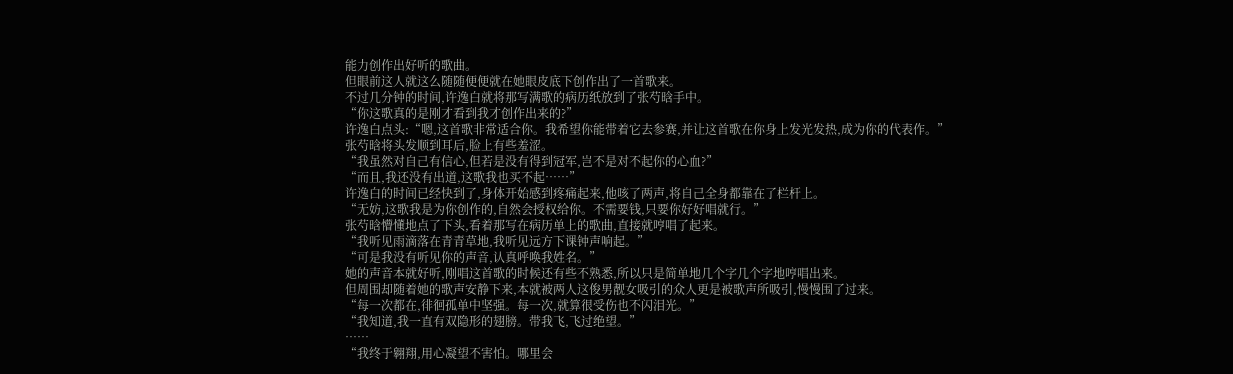能力创作出好听的歌曲。
但眼前这人就这么随随便便就在她眼皮底下创作出了一首歌来。
不过几分钟的时间,许逸白就将那写满歌的病历纸放到了张芍晗手中。
“你这歌真的是刚才看到我才创作出来的?”
许逸白点头:“嗯,这首歌非常适合你。我希望你能带着它去参赛,并让这首歌在你身上发光发热,成为你的代表作。”
张芍晗将头发顺到耳后,脸上有些羞涩。
“我虽然对自己有信心,但若是没有得到冠军,岂不是对不起你的心血?”
“而且,我还没有出道,这歌我也买不起……”
许逸白的时间已经快到了,身体开始感到疼痛起来,他咳了两声,将自己全身都靠在了栏杆上。
“无妨,这歌我是为你创作的,自然会授权给你。不需要钱,只要你好好唱就行。”
张芍晗懵懂地点了下头,看着那写在病历单上的歌曲,直接就哼唱了起来。
“我听见雨滴落在青青草地,我听见远方下课钟声响起。”
“可是我没有听见你的声音,认真呼唤我姓名。”
她的声音本就好听,刚唱这首歌的时候还有些不熟悉,所以只是简单地几个字几个字地哼唱出来。
但周围却随着她的歌声安静下来,本就被两人这俊男靓女吸引的众人更是被歌声所吸引,慢慢围了过来。
“每一次都在,徘徊孤单中坚强。每一次,就算很受伤也不闪泪光。”
“我知道,我一直有双隐形的翅膀。带我飞,飞过绝望。”
……
“我终于翱翔,用心凝望不害怕。哪里会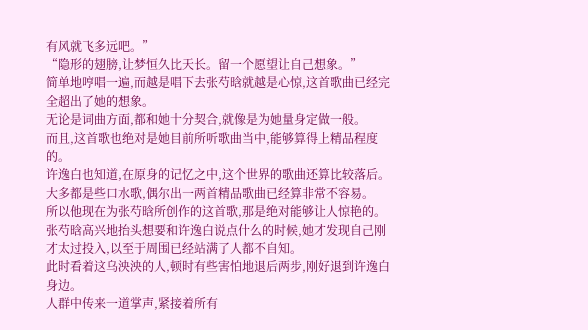有风就飞多远吧。”
“隐形的翅膀,让梦恒久比天长。留一个愿望让自己想象。”
简单地哼唱一遍,而越是唱下去张芍晗就越是心惊,这首歌曲已经完全超出了她的想象。
无论是词曲方面,都和她十分契合,就像是为她量身定做一般。
而且,这首歌也绝对是她目前所听歌曲当中,能够算得上精品程度的。
许逸白也知道,在原身的记忆之中,这个世界的歌曲还算比较落后。
大多都是些口水歌,偶尔出一两首精品歌曲已经算非常不容易。
所以他现在为张芍晗所创作的这首歌,那是绝对能够让人惊艳的。
张芍晗高兴地抬头想要和许逸白说点什么的时候,她才发现自己刚才太过投入,以至于周围已经站满了人都不自知。
此时看着这乌泱泱的人,顿时有些害怕地退后两步,刚好退到许逸白身边。
人群中传来一道掌声,紧接着所有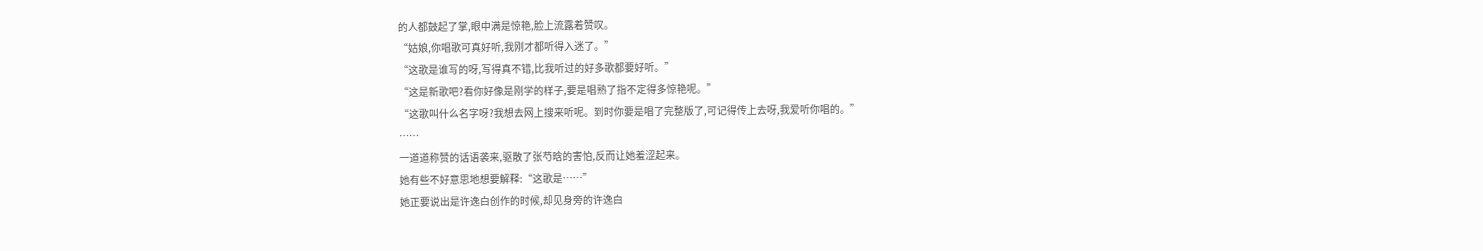的人都鼓起了掌,眼中满是惊艳,脸上流露着赞叹。
“姑娘,你唱歌可真好听,我刚才都听得入迷了。”
“这歌是谁写的呀,写得真不错,比我听过的好多歌都要好听。”
“这是新歌吧?看你好像是刚学的样子,要是唱熟了指不定得多惊艳呢。”
“这歌叫什么名字呀?我想去网上搜来听呢。到时你要是唱了完整版了,可记得传上去呀,我爱听你唱的。”
……
一道道称赞的话语袭来,驱散了张芍晗的害怕,反而让她羞涩起来。
她有些不好意思地想要解释:“这歌是……”
她正要说出是许逸白创作的时候,却见身旁的许逸白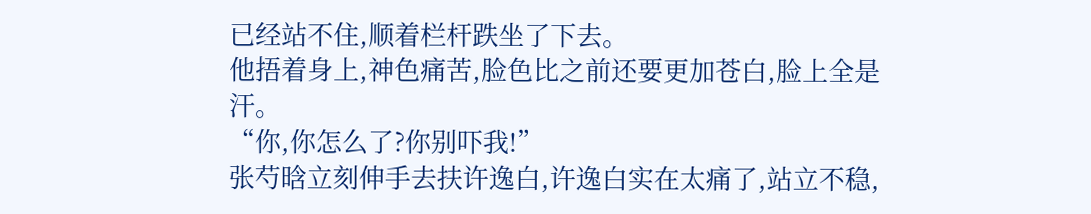已经站不住,顺着栏杆跌坐了下去。
他捂着身上,神色痛苦,脸色比之前还要更加苍白,脸上全是汗。
“你,你怎么了?你别吓我!”
张芍晗立刻伸手去扶许逸白,许逸白实在太痛了,站立不稳,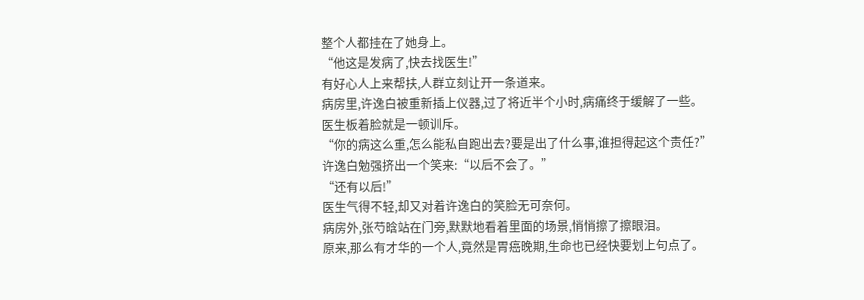整个人都挂在了她身上。
“他这是发病了,快去找医生!”
有好心人上来帮扶,人群立刻让开一条道来。
病房里,许逸白被重新插上仪器,过了将近半个小时,病痛终于缓解了一些。
医生板着脸就是一顿训斥。
“你的病这么重,怎么能私自跑出去?要是出了什么事,谁担得起这个责任?”
许逸白勉强挤出一个笑来:“以后不会了。”
“还有以后!”
医生气得不轻,却又对着许逸白的笑脸无可奈何。
病房外,张芍晗站在门旁,默默地看着里面的场景,悄悄擦了擦眼泪。
原来,那么有才华的一个人,竟然是胃癌晚期,生命也已经快要划上句点了。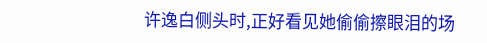许逸白侧头时,正好看见她偷偷擦眼泪的场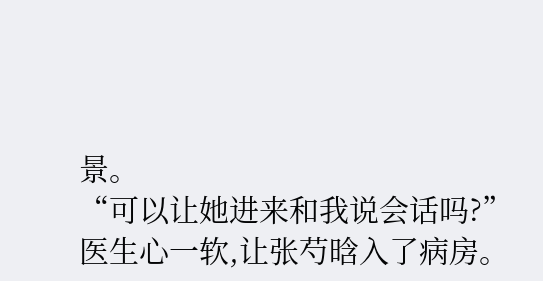景。
“可以让她进来和我说会话吗?”
医生心一软,让张芍晗入了病房。